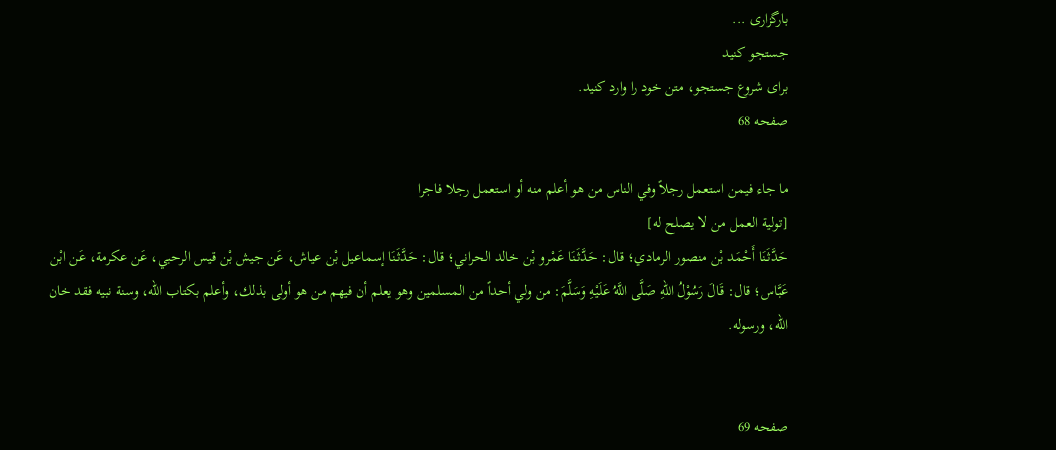بارگزاری ...
جستجو کنید
برای شروع جستجو، متن خود را وارد کنید.
صفحه 68

ما جاء فيمن استعمل رجلاً وفي الناس من هو أعلم منه أو استعمل رجلا فاجرا
[تولية العمل من لا يصلح له]
حَدَّثَنَا أَحْمَد بْن منصور الرمادي؛ قال: حَدَّثَنَا عَمْرو بْن خالد الحراني؛ قال: حَدَّثَنَا إسماعيل بْن عياش، عَن جيش بْن قيس الرحبي، عَن عكرمة، عَن ابْن عَبَّاس؛ قال: قَالَ رَسُوْلُ اللهِ صَلَّى اللَّهُ عَلَيْهِ وَسَلَّمَ: من ولي أحداً من المسلمين وهو يعلم أن فيهم من هو أولى بذلك، وأعلم بكتاب الله، وسنة نبيه فقد خان الله، ورسوله.


صفحه 69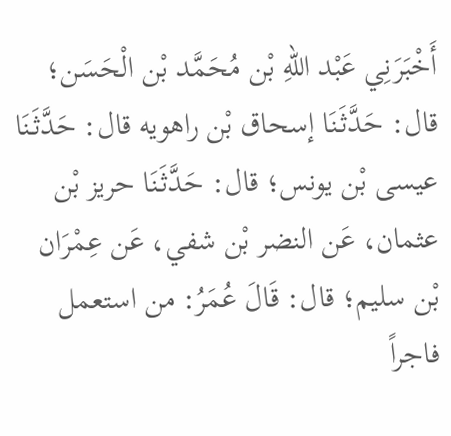أَخْبَرَنِي عَبْد اللهِ بْن مُحَمَّد بْن الْحَسَن؛ قال: حَدَّثَنَا إسحاق بْن راهويه قال: حَدَّثَنَا عيسى بْن يونس؛ قال: حَدَّثَنَا حريز بْن عثمان، عَن النضر بْن شفي، عَن عِمْرَان بْن سليم؛ قال: قَالَ عُمَرُ: من استعمل فاجراً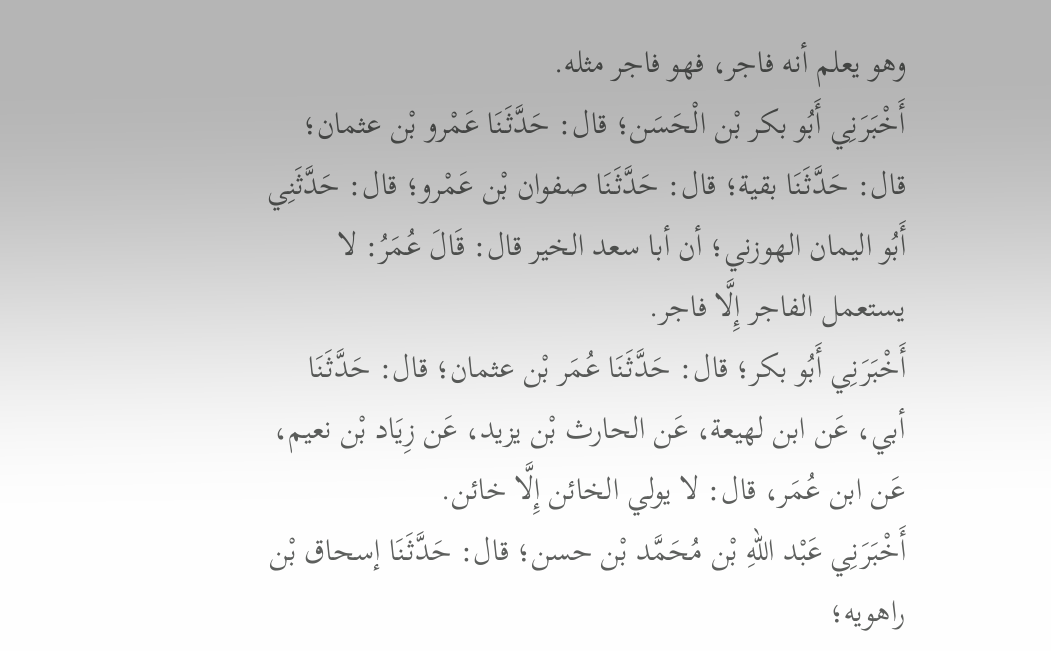وهو يعلم أنه فاجر، فهو فاجر مثله.
أَخْبَرَنِي أَبُو بكر بْن الْحَسَن؛ قال: حَدَّثَنَا عَمْرو بْن عثمان؛ قال: حَدَّثَنَا بقية؛ قال: حَدَّثَنَا صفوان بْن عَمْرو؛ قال: حَدَّثَنِي أَبُو اليمان الهوزني؛ أن أبا سعد الخير قال: قَالَ عُمَرُ: لا يستعمل الفاجر إِلَّا فاجر.
أَخْبَرَنِي أَبُو بكر؛ قال: حَدَّثَنَا عُمَر بْن عثمان؛ قال: حَدَّثَنَا أبي، عَن ابن لهيعة، عَن الحارث بْن يزيد، عَن زِيَاد بْن نعيم، عَن ابن عُمَر، قال: لا يولي الخائن إِلَّا خائن.
أَخْبَرَنِي عَبْد اللهِ بْن مُحَمَّد بْن حسن؛ قال: حَدَّثَنَا إسحاق بْن راهويه؛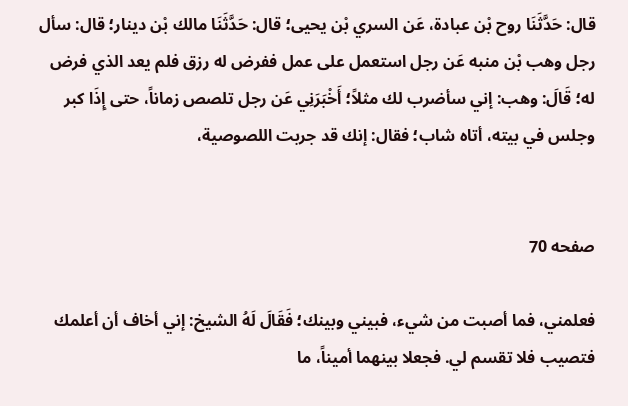قال: حَدَّثَنَا روح بْن عبادة، عَن السري بْن يحيى؛ قال: حَدَّثَنَا مالك بْن دينار؛ قال: سأل رجل وهب بْن منبه عَن رجل استعمل على عمل ففرض له رزق فلم يعد الذي فرض له؛ قَالَ: وهب: إني سأضرب لك مثلاً؛ أَخْبَرَنِي عَن رجل تلصص زماناً، حتى إِذَا كبر وجلس في بيته، أتاه شاب؛ فقال: إنك قد جربت اللصوصية،


صفحه 70

فعلمني، فما أصبت من شيء، فبيني وبينك؛ فَقَالَ لَهُ الشيخ: إني أخاف أن أعلمك فتصيب فلا تقسم لي. فجعلا بينهما أميناً، ما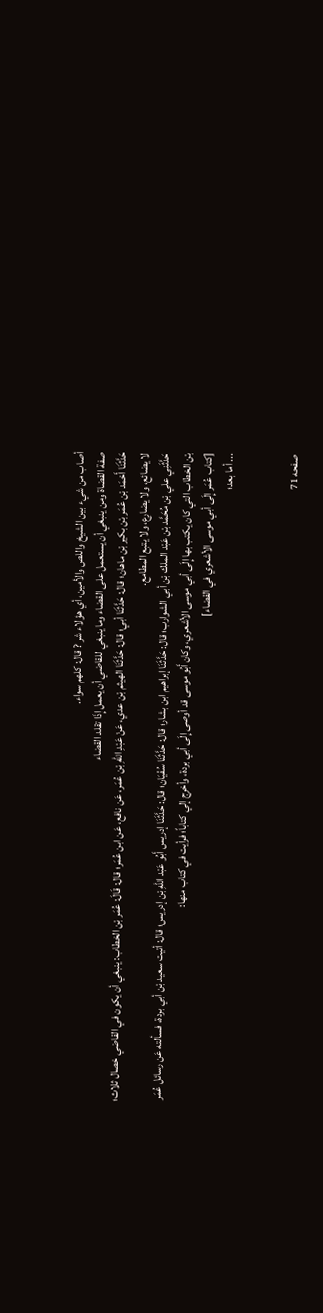أصاب من شيء بين الشيخ واللص والأمين، أي هؤلاء شر ? قال: كلهم سواء.
صفة القضاة ومن ينبغي أن يستعمل على القضاء وما ينبغي للقاضي أن يعمل إِذَا تقلد القضاء
حَدَّثَنَا أَحْمَد بْن عُمَر بْن بكير بْن ماهان؛ قال: حَدَّثَنَا أبي؛ قال: حَدَّثَنَا الهيثم بْن عدي، عَنْ عَبْدِ اللهِ بْن عُمَر، عَن نافع، عَن ابن عُمَر؛ قال: قَالَ: عُمَر بْن الخطاب: ينبغي أن يكون في القاضي خصال ثلاث؛ لا يضائع، ولا يضارع، ولا يتبع المطامع.
حَدَّثَنِي علي بْن مُحَمَّد بْن عَبْد الملك بْن أبي الشوارب؛ قال: حَدَّثَنَا إبراهيم ابن بشار؛ قال: حَدَّثَنَا سُفْيَان؛ قال: حَدَّثَنَا إدريس أَبُو عَبْد اللهِ بْن إدريس؛ قال: أتيت سعيد بْن أبي بردة، فسألته عَن رسائل عُمَر بْن الخطاب التي كان يكتب بها إِلَى أبي موسى الأشعري، وكان أَبُو موسى قد أوصى إِلَى أبي بردة، وأخرج إلي كتاباً؛ فرأيت في كتاب منها:
[كتاب عُمَر إِلَى أبي موسى الأشعري في القضاء]
... أما بعد؛


صفحه 71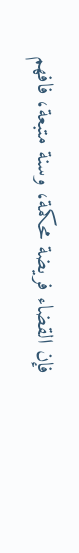فإن القضاء فريضة محكمة، وسنة متبعة، فافهم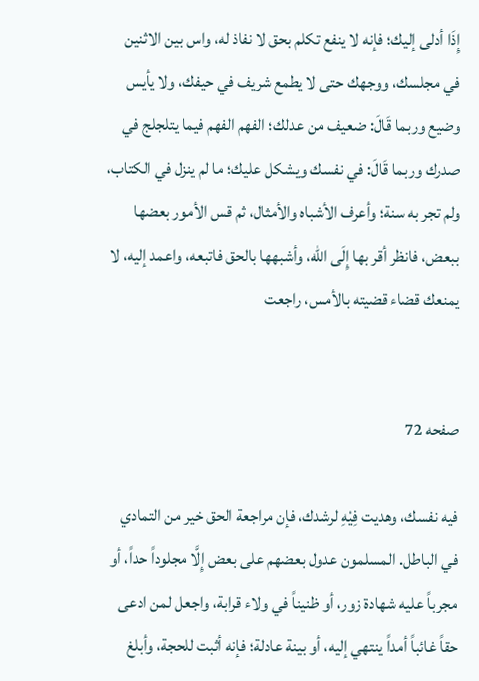إِذَا أدلى إليك؛ فإنه لا ينفع تكلم بحق لا نفاذ له، واس بين الاثنين في مجلسك، ووجهك حتى لا يطمع شريف في حيفك، ولا يأيس وضيع وربما قَالَ: ضعيف من عدلك؛ الفهم الفهم فيما يتلجلج في صدرك وربما قَالَ: في نفسك ويشكل عليك؛ ما لم ينزل في الكتاب، ولم تجر به سنة؛ وأعرف الأشباه والأمثال، ثم قس الأمور بعضها ببعض، فانظر أقر بها إِلَى الله، وأشبهها بالحق فاتبعه، واعمد إليه، لا يمنعك قضاء قضيته بالأمس، راجعت


صفحه 72

فيه نفسك، وهديت فِيْهِ لرشدك، فإن مراجعة الحق خير من التمادي في الباطل. المسلمون عدول بعضهم على بعض إِلَّا مجلوداً حداً، أو مجرباً عليه شهادة زور، أو ظنيناً في ولاء قرابة، واجعل لمن ادعى حقاً غائباً أمداً ينتهي إليه، أو بينة عادلة؛ فإنه أثبت للحجة، وأبلغ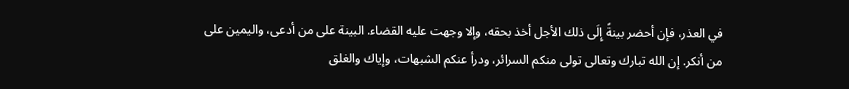في العذر، فإن أحضر بينةً إِلَى ذلك الأجل أخذ بحقه، وإلا وجهت عليه القضاء. البينة على من أدعى، واليمين على من أنكر. إن الله تبارك وتعالى تولى منكم السرائر، ودرأ عنكم الشبهات، وإياك والغلق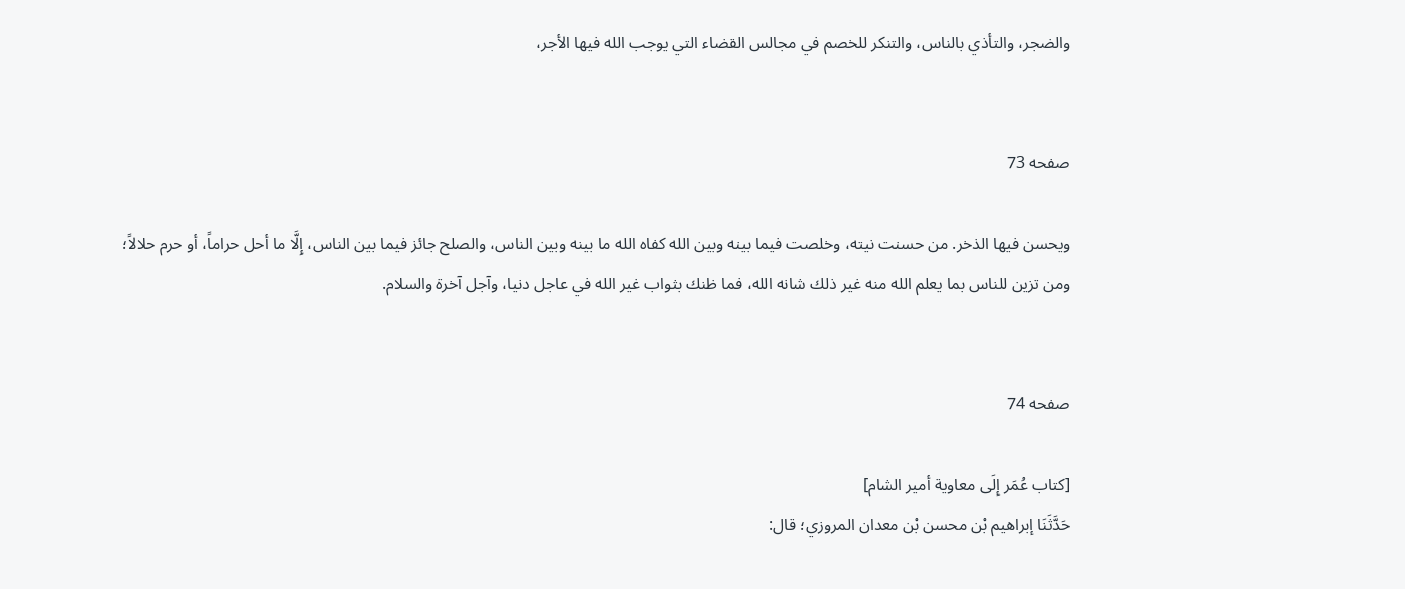والضجر، والتأذي بالناس، والتنكر للخصم في مجالس القضاء التي يوجب الله فيها الأجر،


صفحه 73

ويحسن فيها الذخر. من حسنت نيته، وخلصت فيما بينه وبين الله كفاه الله ما بينه وبين الناس، والصلح جائز فيما بين الناس، إِلَّا ما أحل حراماً، أو حرم حلالاً؛ ومن تزين للناس بما يعلم الله منه غير ذلك شانه الله، فما ظنك بثواب غير الله في عاجل دنيا، وآجل آخرة والسلام.


صفحه 74

[كتاب عُمَر إِلَى معاوية أمير الشام]
حَدَّثَنَا إبراهيم بْن محسن بْن معدان المروزي؛ قال: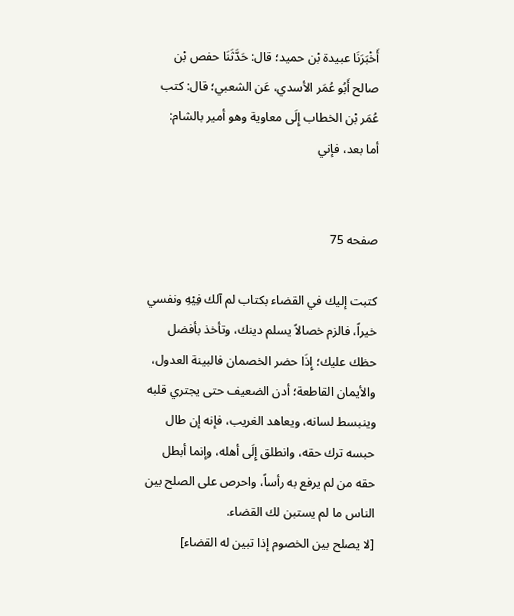أَخْبَرَنَا عبيدة بْن حميد؛ قال: حَدَّثَنَا حفص بْن صالح أَبُو عُمَر الأسدي، عَن الشعبي؛ قال: كتب عُمَر بْن الخطاب إِلَى معاوية وهو أمير بالشام:
أما بعد، فإني


صفحه 75

كتبت إليك في القضاء بكتاب لم آلك فِيْهِ ونفسي خيراً، فالزم خصالاً يسلم دينك، وتأخذ بأفضل حظك عليك؛ إِذَا حضر الخصمان فالبينة العدول، والأيمان القاطعة؛ أدن الضعيف حتى يجتري قلبه وينبسط لسانه، ويعاهد الغريب، فإنه إن طال حبسه ترك حقه، وانطلق إِلَى أهله، وإنما أبطل حقه من لم يرفع به رأساً، واحرص على الصلح بين الناس ما لم يستبن لك القضاء.
[لا يصلح بين الخصوم إذا تبين له القضاء]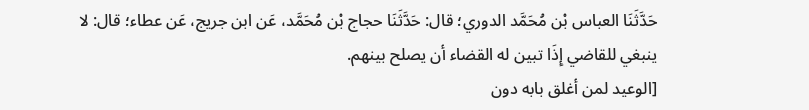حَدَّثَنَا العباس بْن مُحَمَّد الدوري؛ قال: حَدَّثَنَا حجاج بْن مُحَمَّد، عَن ابن جريج، عَن عطاء؛ قال: لا ينبغي للقاضي إِذَا تبين له القضاء أن يصلح بينهم.
[الوعيد لمن أغلق بابه دون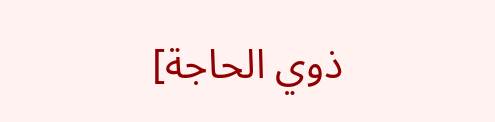ذوي الحاجة]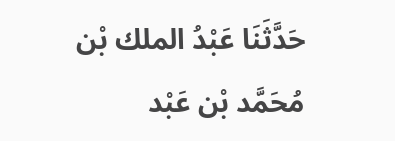حَدَّثَنَا عَبْدُ الملك بْن مُحَمَّد بْن عَبْد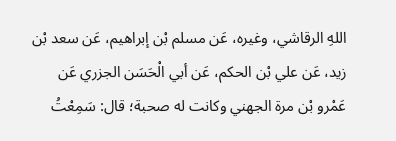اللهِ الرقاشي، وغيره، عَن مسلم بْن إبراهيم، عَن سعد بْن زيد، عَن علي بْن الحكم، عَن أبي الْحَسَن الجزري عَن عَمْرو بْن مرة الجهني وكانت له صحبة؛ قال: سَمِعْتُ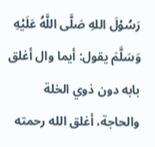رَسُوْلَ اللهِ صَلَّى اللَّهُ عَلَيْهِ وَسَلَّمَ يقول: أيما وال أغلق بابه دون ذوي الخلة والحاجة، أغلق الله رحمته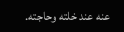عنه عند خلته وحاجته.